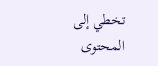تخطي إلى المحتوى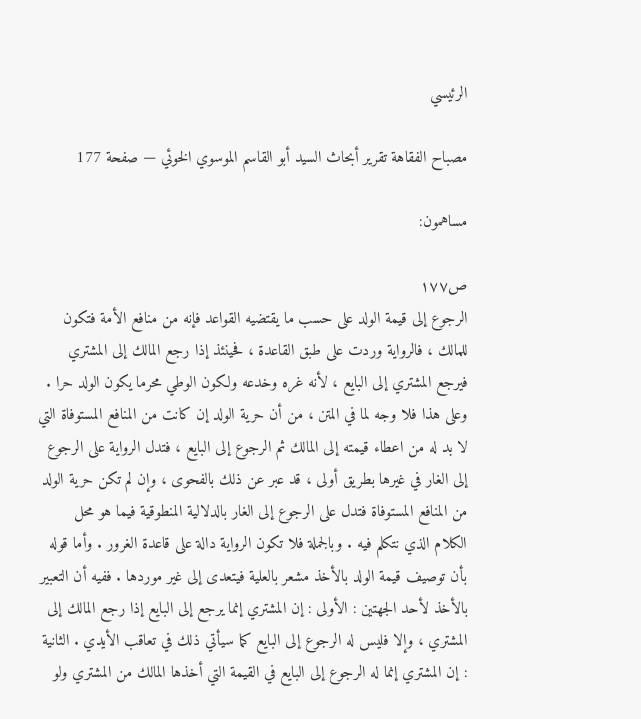الرئيسي

مصباح الفقاهة تقرير أبحاث السيد أبو القاسم الموسوي الخوئي — صفحة 177

مساهمون:

ص١٧٧
الرجوع إلى قيمة الولد على حسب ما يقتضيه القواعد فإنه من منافع الأمة فتكون للمالك ، فالرواية وردت على طبق القاعدة ، فحينئذ إذا رجع المالك إلى المشتري فيرجع المشتري إلى البايع ، لأنه غره وخدعه ولكون الوطي محرما يكون الولد حرا . وعلى هذا فلا وجه لما في المتن ، من أن حرية الولد إن كانت من المنافع المستوفاة التي لا بد له من اعطاء قيمته إلى المالك ثم الرجوع إلى البايع ، فتدل الرواية على الرجوع إلى الغار في غيرها بطريق أولى ، قد عبر عن ذلك بالفحوى ، وإن لم تكن حرية الولد من المنافع المستوفاة فتدل على الرجوع إلى الغار بالدلالية المنطوقية فيما هو محل الكلام الذي نتكلم فيه . وبالجملة فلا تكون الرواية دالة على قاعدة الغرور . وأما قوله بأن توصيف قيمة الولد بالأخذ مشعر بالعلية فيتعدى إلى غير موردها . ففيه أن التعبير بالأخذ لأحد الجهتين : الأولى : إن المشتري إنما يرجع إلى البايع إذا رجع المالك إلى المشتري ، وإلا فليس له الرجوع إلى البايع كما سيأتي ذلك في تعاقب الأيدي . الثانية : إن المشتري إنما له الرجوع إلى البايع في القيمة التي أخذها المالك من المشتري ولو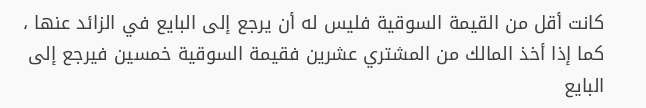كانت أقل من القيمة السوقية فليس له أن يرجع إلى البايع في الزائد عنها ، كما إذا أخذ المالك من المشتري عشرين فقيمة السوقية خمسين فيرجع إلى البايع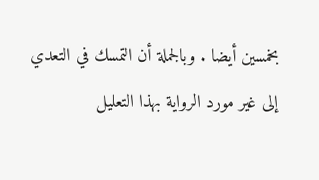بخمسين أيضا . وبالجملة أن التمسك في التعدي إلى غير مورد الرواية بهذا التعليل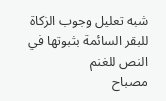شبه تعليل وجوب الزكاة للبقر السائمة بثبوتها في النص للغنم
مصباح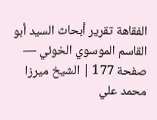الفقاهة تقرير أبحاث السيد أبو القاسم الموسوي الخوئي — صفحة 177 | الشيخ ميرزا محمد علي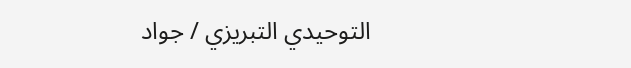التوحيدي التبريزي / جواد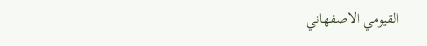القيومي الاصفهاني